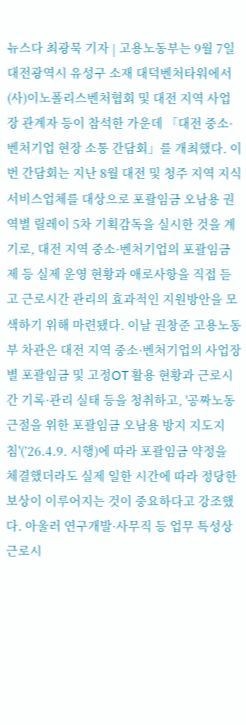뉴스다 최광묵 기자 | 고용노동부는 9월 7일 대전광역시 유성구 소재 대덕벤처타워에서 (사)이노폴리스벤처협회 및 대전 지역 사업장 관계자 등이 참석한 가운데 「대전 중소·벤처기업 현장 소통 간담회」를 개최했다. 이번 간담회는 지난 8월 대전 및 청주 지역 지식서비스업체를 대상으로 포괄임금 오남용 권역별 릴레이 5차 기획감독을 실시한 것을 계기로, 대전 지역 중소·벤처기업의 포괄임금제 등 실제 운영 현황과 애로사항을 직접 듣고 근로시간 관리의 효과적인 지원방안을 모색하기 위해 마련됐다. 이날 권창준 고용노동부 차관은 대전 지역 중소·벤처기업의 사업장별 포괄임금 및 고정OT 활용 현황과 근로시간 기록·관리 실태 등을 청취하고, '공짜노동 근절을 위한 포괄임금 오남용 방지 지도지침'(’26.4.9. 시행)에 따라 포괄임금 약정을 체결했더라도 실제 일한 시간에 따라 정당한 보상이 이루어지는 것이 중요하다고 강조했다. 아울러 연구개발·사무직 등 업무 특성상 근로시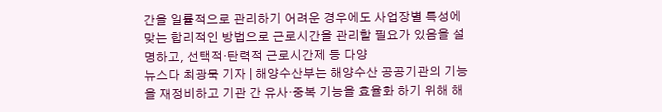간을 일률적으로 관리하기 어려운 경우에도 사업장별 특성에 맞는 합리적인 방법으로 근로시간을 관리할 필요가 있음을 설명하고, 선택적·탄력적 근로시간제 등 다양
뉴스다 최광묵 기자 | 해양수산부는 해양수산 공공기관의 기능을 재정비하고 기관 간 유사·중복 기능을 효율화 하기 위해 해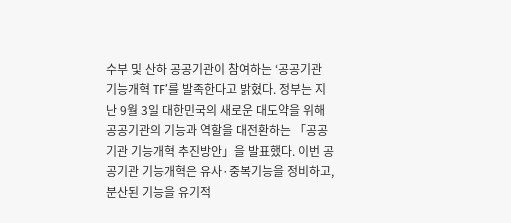수부 및 산하 공공기관이 참여하는 ‘공공기관 기능개혁 TF’를 발족한다고 밝혔다. 정부는 지난 9월 3일 대한민국의 새로운 대도약을 위해 공공기관의 기능과 역할을 대전환하는 「공공기관 기능개혁 추진방안」을 발표했다. 이번 공공기관 기능개혁은 유사·중복기능을 정비하고, 분산된 기능을 유기적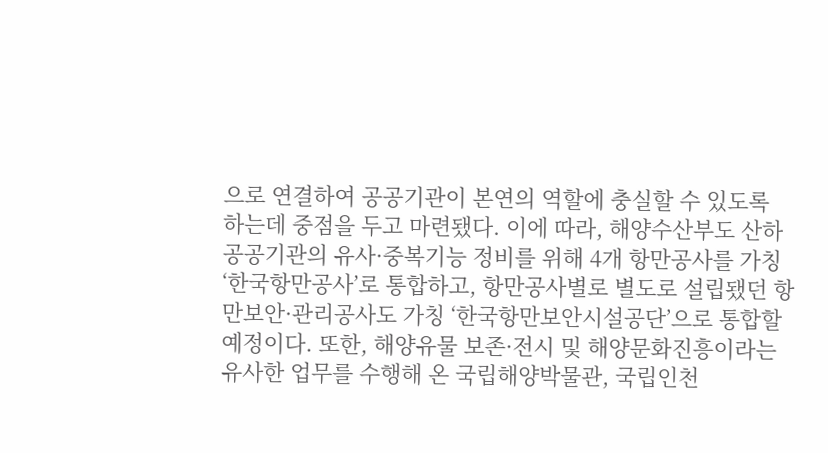으로 연결하여 공공기관이 본연의 역할에 충실할 수 있도록 하는데 중점을 두고 마련됐다. 이에 따라, 해양수산부도 산하 공공기관의 유사·중복기능 정비를 위해 4개 항만공사를 가칭 ‘한국항만공사’로 통합하고, 항만공사별로 별도로 설립됐던 항만보안·관리공사도 가칭 ‘한국항만보안시설공단’으로 통합할 예정이다. 또한, 해양유물 보존·전시 및 해양문화진흥이라는 유사한 업무를 수행해 온 국립해양박물관, 국립인천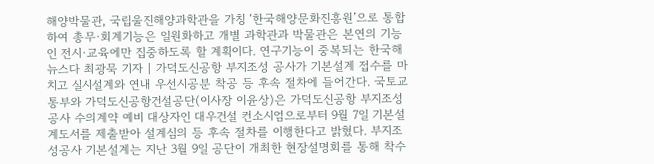해양박물관, 국립울진해양과학관을 가칭 ‘한국해양문화진흥원’으로 통합하여 총무·회계기능은 일원화하고 개별 과학관과 박물관은 본연의 기능인 전시·교육에만 집중하도록 할 계획이다. 연구기능이 중복되는 한국해
뉴스다 최광묵 기자 | 가덕도신공항 부지조성 공사가 기본설계 접수를 마치고 실시설계와 연내 우선시공분 착공 등 후속 절차에 들어간다. 국토교통부와 가덕도신공항건설공단(이사장 이윤상)은 가덕도신공항 부지조성공사 수의계약 예비 대상자인 대우건설 컨소시엄으로부터 9월 7일 기본설계도서를 제출받아 설계심의 등 후속 절차를 이행한다고 밝혔다. 부지조성공사 기본설계는 지난 3월 9일 공단이 개최한 현장설명회를 통해 착수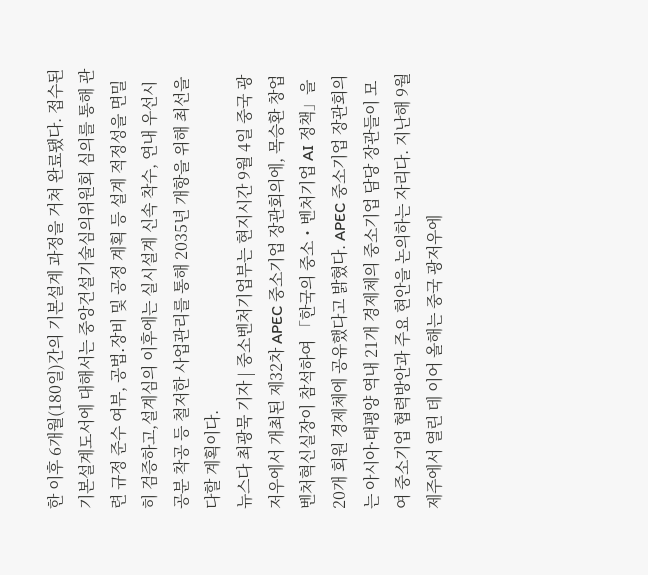한 이후 6개월(180일)간의 기본설계 과정을 거쳐 완료됐다. 접수된 기본설계도서에 대해서는 중앙건설기술심의위원회 심의를 통해 관련 규정 준수 여부, 공법․장비 및 공정 계획 등 설계 적정성을 면밀히 검증하고,설계심의 이후에는 실시설계 신속 착수, 연내 우선시공분 착공 등 철저한 사업관리를 통해 2035년 개항을 위해 최선을 다할 계획이다.
뉴스다 최광묵 기자 | 중소벤처기업부는 현지시간 9월 4일 중국 광저우에서 개최된 제32차 APEC 중소기업 장관회의에, 목승환 창업벤처혁신실장이 참석하여 「한국의 중소・벤처기업 AI 정책」을 20개 회원 경제체에 공유했다고 밝혔다. APEC 중소기업 장관회의는 아시아∙태평양 역내 21개 경제체의 중소기업 담당 장관들이 모여 중소기업 협력방안과 주요 현안을 논의하는 자리다. 지난해 9월 제주에서 열린 데 이어 올해는 중국 광저우에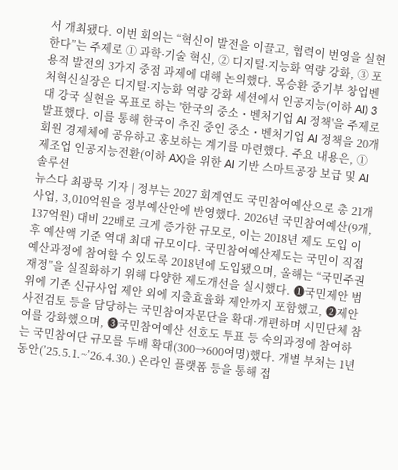서 개최됐다. 이번 회의는 “혁신이 발전을 이끌고, 협력이 번영을 실현한다”는 주제로 ① 과학∙기술 혁신, ② 디지털∙지능화 역량 강화, ③ 포용적 발전의 3가지 중점 과제에 대해 논의했다. 목승환 중기부 창업벤처혁신실장은 디지털∙지능화 역량 강화 세션에서 인공지능(이하 AI) 3대 강국 실현을 목표로 하는 '한국의 중소・벤처기업 AI 정책'을 주제로 발표했다. 이를 통해 한국이 추진 중인 중소・벤처기업 AI 정책을 20개 회원 경제체에 공유하고 홍보하는 계기를 마련했다. 주요 내용은, ① 제조업 인공지능전환(이하 AX)을 위한 AI 기반 스마트공장 보급 및 AI 솔루션
뉴스다 최광묵 기자 | 정부는 2027 회계연도 국민참여예산으로 총 21개 사업, 3,010억원을 정부예산안에 반영했다. 2026년 국민참여예산(9개, 137억원) 대비 22배로 크게 증가한 규모로, 이는 2018년 제도 도입 이후 예산액 기준 역대 최대 규모이다. 국민참여예산제도는 국민이 직접 예산과정에 참여할 수 있도록 2018년에 도입됐으며, 올해는 “국민주권재정”을 실질화하기 위해 다양한 제도개선을 실시했다. ➊국민제안 범위에 기존 신규사업 제안 외에 지출효율화 제안까지 포함했고, ➋제안 사전검토 등을 담당하는 국민참여자문단을 확대·개편하며 시민단체 참여를 강화했으며, ➌국민참여예산 선호도 투표 등 숙의과정에 참여하는 국민참여단 규모를 두배 확대(300→600여명)했다. 개별 부처는 1년동안(’25.5.1.~’26.4.30.) 온라인 플랫폼 등을 통해 접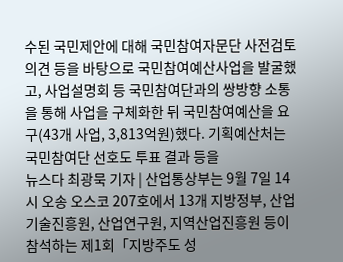수된 국민제안에 대해 국민참여자문단 사전검토 의견 등을 바탕으로 국민참여예산사업을 발굴했고, 사업설명회 등 국민참여단과의 쌍방향 소통을 통해 사업을 구체화한 뒤 국민참여예산을 요구(43개 사업, 3,813억원)했다. 기획예산처는 국민참여단 선호도 투표 결과 등을
뉴스다 최광묵 기자 | 산업통상부는 9월 7일 14시 오송 오스코 207호에서 13개 지방정부, 산업기술진흥원, 산업연구원, 지역산업진흥원 등이 참석하는 제1회「지방주도 성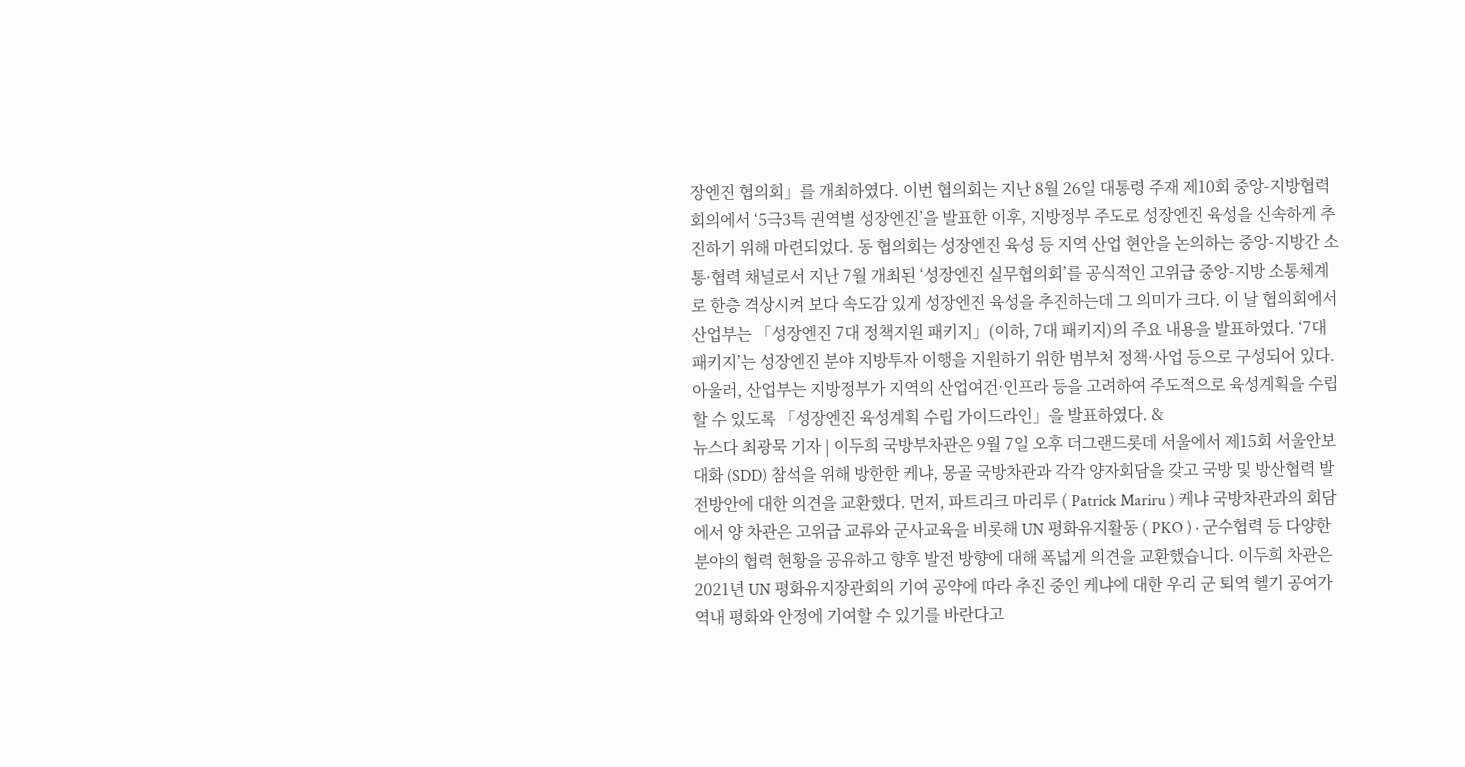장엔진 협의회」를 개최하였다. 이번 협의회는 지난 8월 26일 대통령 주재 제10회 중앙-지방협력회의에서 ‘5극3특 권역별 성장엔진’을 발표한 이후, 지방정부 주도로 성장엔진 육성을 신속하게 추진하기 위해 마련되었다. 동 협의회는 성장엔진 육성 등 지역 산업 현안을 논의하는 중앙-지방간 소통·협력 채널로서 지난 7월 개최된 ‘성장엔진 실무협의회’를 공식적인 고위급 중앙-지방 소통체계로 한층 격상시켜 보다 속도감 있게 성장엔진 육성을 추진하는데 그 의미가 크다. 이 날 협의회에서 산업부는 「성장엔진 7대 정책지원 패키지」(이하, 7대 패키지)의 주요 내용을 발표하였다. ‘7대 패키지’는 성장엔진 분야 지방투자 이행을 지원하기 위한 범부처 정책·사업 등으로 구성되어 있다. 아울러, 산업부는 지방정부가 지역의 산업여건·인프라 등을 고려하여 주도적으로 육성계획을 수립할 수 있도록 「성장엔진 육성계획 수립 가이드라인」을 발표하였다. &
뉴스다 최광묵 기자 | 이두희 국방부차관은 9월 7일 오후 더그랜드롯데 서울에서 제15회 서울안보대화 (SDD) 참석을 위해 방한한 케냐, 몽골 국방차관과 각각 양자회담을 갖고 국방 및 방산협력 발전방안에 대한 의견을 교환했다. 먼저, 파트리크 마리루 ( Patrick Mariru ) 케냐 국방차관과의 회담에서 양 차관은 고위급 교류와 군사교육을 비롯해 UN 평화유지활동 ( PKO ) · 군수협력 등 다양한 분야의 협력 현황을 공유하고 향후 발전 방향에 대해 폭넓게 의견을 교환했습니다. 이두희 차관은 2021년 UN 평화유지장관회의 기여 공약에 따라 추진 중인 케냐에 대한 우리 군 퇴역 헬기 공여가 역내 평화와 안정에 기여할 수 있기를 바란다고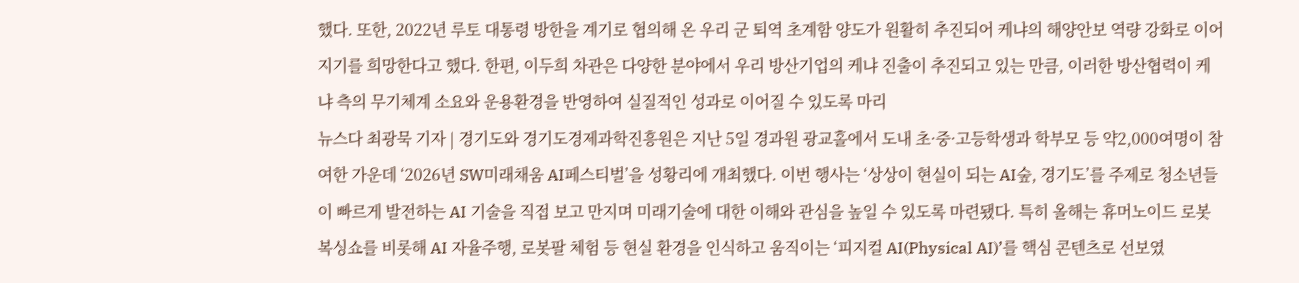했다. 또한, 2022년 루토 대통령 방한을 계기로 협의해 온 우리 군 퇴역 초계함 양도가 원활히 추진되어 케냐의 해양안보 역량 강화로 이어지기를 희망한다고 했다. 한편, 이두희 차관은 다양한 분야에서 우리 방산기업의 케냐 진출이 추진되고 있는 만큼, 이러한 방산협력이 케냐 측의 무기체계 소요와 운용환경을 반영하여 실질적인 성과로 이어질 수 있도록 마리
뉴스다 최광묵 기자 | 경기도와 경기도경제과학진흥원은 지난 5일 경과원 광교홀에서 도내 초·중·고등학생과 학부모 등 약2,000여명이 참여한 가운데 ‘2026년 SW미래채움 AI페스티벌’을 성황리에 개최했다. 이번 행사는 ‘상상이 현실이 되는 AI숲, 경기도’를 주제로 청소년들이 빠르게 발전하는 AI 기술을 직접 보고 만지며 미래기술에 대한 이해와 관심을 높일 수 있도록 마련됐다. 특히 올해는 휴머노이드 로봇 복싱쇼를 비롯해 AI 자율주행, 로봇팔 체험 등 현실 환경을 인식하고 움직이는 ‘피지컬 AI(Physical AI)’를 핵심 콘텐츠로 선보였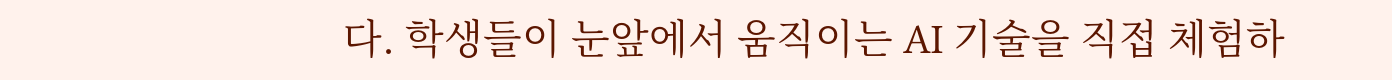다. 학생들이 눈앞에서 움직이는 AI 기술을 직접 체험하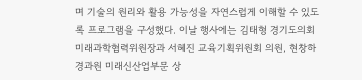며 기술의 원리와 활용 가능성을 자연스럽게 이해할 수 있도록 프로그램을 구성했다. 이날 행사에는 김태형 경기도의회 미래과학협력위원장과 서혜진 교육기획위원회 의원, 현창하 경과원 미래신산업부문 상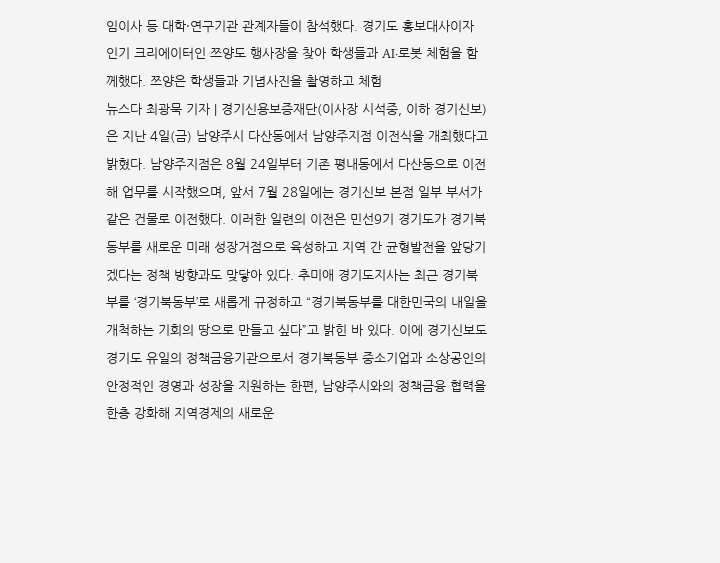임이사 등 대학·연구기관 관계자들이 참석했다. 경기도 홍보대사이자 인기 크리에이터인 쯔양도 행사장을 찾아 학생들과 AI·로봇 체험을 함께했다. 쯔양은 학생들과 기념사진을 촬영하고 체험
뉴스다 최광묵 기자 | 경기신용보증재단(이사장 시석중, 이하 경기신보)은 지난 4일(금) 남양주시 다산동에서 남양주지점 이전식을 개최했다고 밝혔다. 남양주지점은 8월 24일부터 기존 평내동에서 다산동으로 이전해 업무를 시작했으며, 앞서 7월 28일에는 경기신보 본점 일부 부서가 같은 건물로 이전했다. 이러한 일련의 이전은 민선9기 경기도가 경기북동부를 새로운 미래 성장거점으로 육성하고 지역 간 균형발전을 앞당기겠다는 정책 방향과도 맞닿아 있다. 추미애 경기도지사는 최근 경기북부를 ‘경기북동부’로 새롭게 규정하고 “경기북동부를 대한민국의 내일을 개척하는 기회의 땅으로 만들고 싶다”고 밝힌 바 있다. 이에 경기신보도 경기도 유일의 정책금융기관으로서 경기북동부 중소기업과 소상공인의 안정적인 경영과 성장을 지원하는 한편, 남양주시와의 정책금융 협력을 한층 강화해 지역경제의 새로운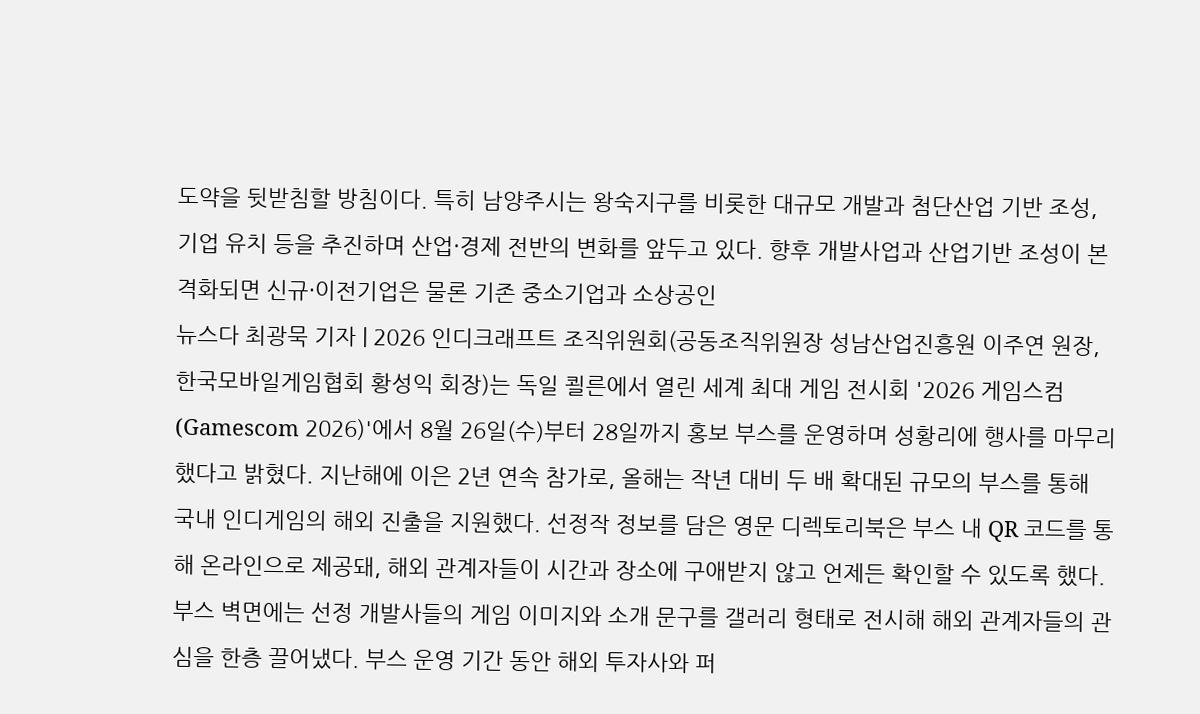도약을 뒷받침할 방침이다. 특히 남양주시는 왕숙지구를 비롯한 대규모 개발과 첨단산업 기반 조성, 기업 유치 등을 추진하며 산업·경제 전반의 변화를 앞두고 있다. 향후 개발사업과 산업기반 조성이 본격화되면 신규·이전기업은 물론 기존 중소기업과 소상공인
뉴스다 최광묵 기자 | 2026 인디크래프트 조직위원회(공동조직위원장 성남산업진흥원 이주연 원장, 한국모바일게임협회 황성익 회장)는 독일 쾰른에서 열린 세계 최대 게임 전시회 '2026 게임스컴(Gamescom 2026)'에서 8월 26일(수)부터 28일까지 홍보 부스를 운영하며 성황리에 행사를 마무리했다고 밝혔다. 지난해에 이은 2년 연속 참가로, 올해는 작년 대비 두 배 확대된 규모의 부스를 통해 국내 인디게임의 해외 진출을 지원했다. 선정작 정보를 담은 영문 디렉토리북은 부스 내 QR 코드를 통해 온라인으로 제공돼, 해외 관계자들이 시간과 장소에 구애받지 않고 언제든 확인할 수 있도록 했다. 부스 벽면에는 선정 개발사들의 게임 이미지와 소개 문구를 갤러리 형태로 전시해 해외 관계자들의 관심을 한층 끌어냈다. 부스 운영 기간 동안 해외 투자사와 퍼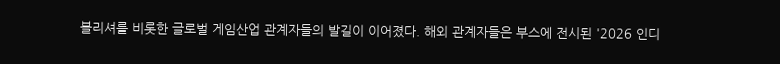블리셔를 비롯한 글로벌 게임산업 관계자들의 발길이 이어졌다. 해외 관계자들은 부스에 전시된 '2026 인디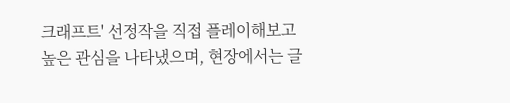크래프트' 선정작을 직접 플레이해보고 높은 관심을 나타냈으며, 현장에서는 글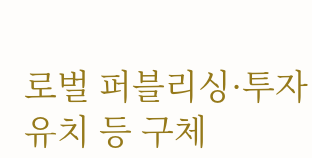로벌 퍼블리싱·투자 유치 등 구체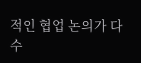적인 협업 논의가 다수